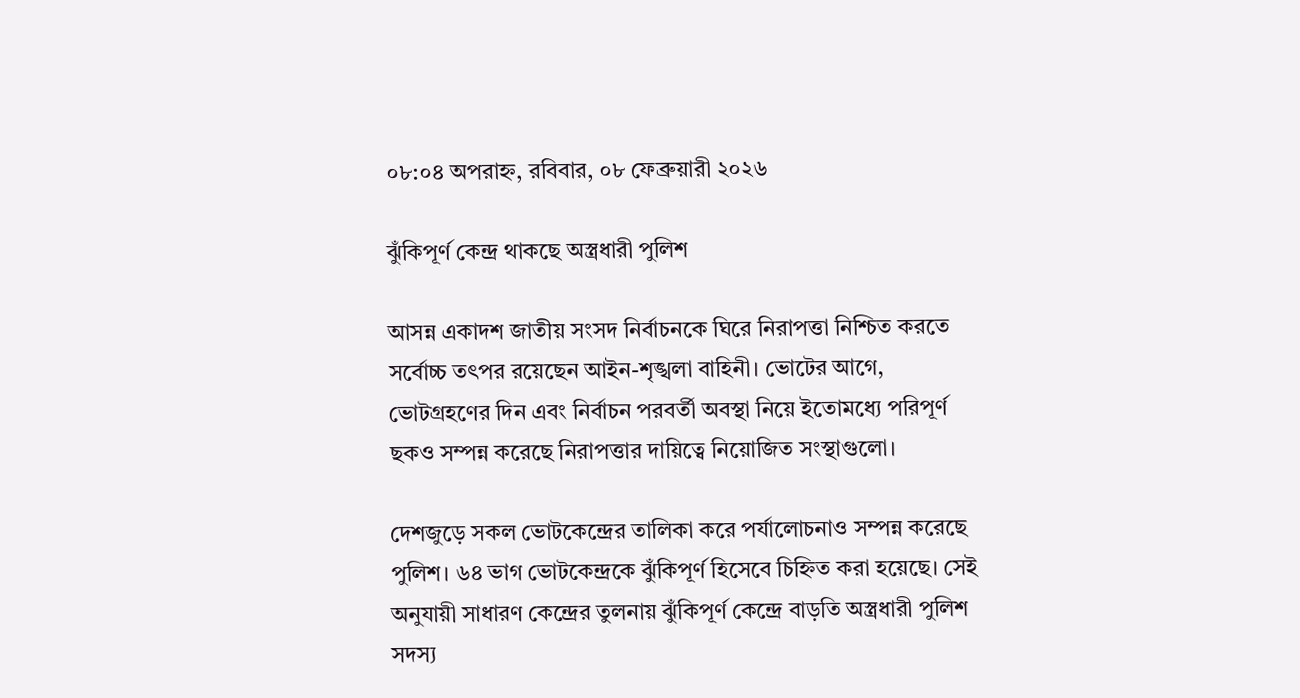০৮:০৪ অপরাহ্ন, রবিবার, ০৮ ফেব্রুয়ারী ২০২৬

ঝুঁকিপূর্ণ কেন্দ্র থাকছে অস্ত্রধারী পুলিশ

আসন্ন একাদশ জাতীয় সংসদ নির্বাচনকে ঘিরে নিরাপত্তা নিশ্চিত করতে সর্বোচ্চ তৎপর রয়েছেন আইন-শৃঙ্খলা বাহিনী। ভোটের আগে, ভোটগ্রহণের দিন এবং নির্বাচন পরবর্তী অবস্থা নিয়ে ইতোমধ্যে পরিপূর্ণ ছকও সম্পন্ন করেছে নিরাপত্তার দায়িত্বে নিয়োজিত সংস্থাগুলো।

দেশজুড়ে সকল ভোটকেন্দ্রের তালিকা করে পর্যালোচনাও সম্পন্ন করেছে পুলিশ। ৬৪ ভাগ ভোটকেন্দ্রকে ঝুঁকিপূর্ণ হিসেবে চিহ্নিত করা হয়েছে। সেই অনুযায়ী সাধারণ কেন্দ্রের তুলনায় ঝুঁকিপূর্ণ কেন্দ্রে বাড়তি অস্ত্রধারী পুলিশ সদস্য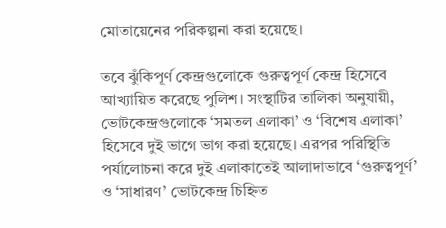মোতায়েনের পরিকল্পনা করা হয়েছে।

তবে ঝুঁকিপূর্ণ কেন্দ্রগুলোকে গুরুত্বপূর্ণ কেন্দ্র হিসেবে আখ্যায়িত করেছে পুলিশ। সংস্থাটির তালিকা অনুযায়ী, ভোটকেন্দ্রগুলোকে ‘সমতল এলাকা’ ও ‘বিশেষ এলাকা’ হিসেবে দুই ভাগে ভাগ করা হয়েছে। এরপর পরিস্থিতি পর্যালোচনা করে দুই এলাকাতেই আলাদাভাবে ‘গুরুত্বপূর্ণ’ ও ‘সাধারণ’ ভোটকেন্দ্র চিহ্নিত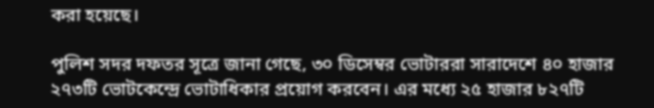করা হয়েছে।

পুলিশ সদর দফতর সূত্রে জানা গেছে, ৩০ ডিসেম্বর ভোটাররা সারাদেশে ৪০ হাজার ২৭৩টি ভোটকেন্দ্রে ভোটাধিকার প্রয়োগ করবেন। এর মধ্যে ২৫ হাজার ৮২৭টি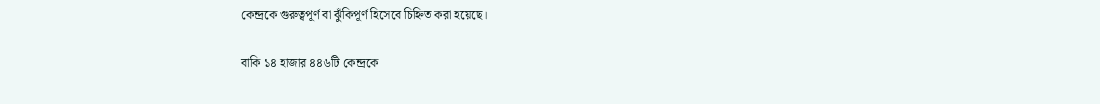কেন্দ্রকে গুরুত্বপূর্ণ বা ঝুঁকিপূর্ণ হিসেবে চিহ্নিত করা হয়েছে।

বাকি ১৪ হাজার ৪৪৬টি কেন্দ্রকে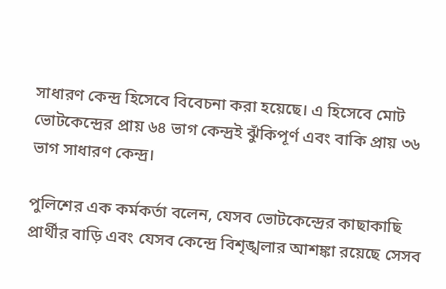সাধারণ কেন্দ্র হিসেবে বিবেচনা করা হয়েছে। এ হিসেবে মোট ভোটকেন্দ্রের প্রায় ৬৪ ভাগ কেন্দ্রই ঝুঁকিপূর্ণ এবং বাকি প্রায় ৩৬ ভাগ সাধারণ কেন্দ্র।

পুলিশের এক কর্মকর্তা বলেন, যেসব ভোটকেন্দ্রের কাছাকাছি প্রার্থীর বাড়ি এবং যেসব কেন্দ্রে বিশৃঙ্খলার আশঙ্কা রয়েছে সেসব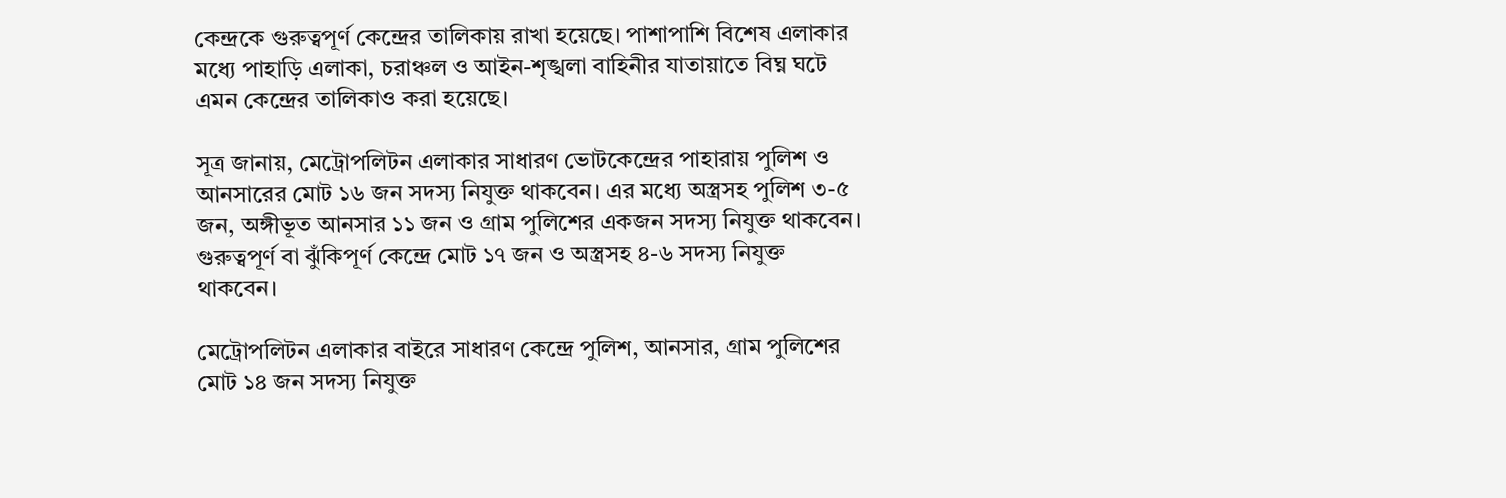কেন্দ্রকে গুরুত্বপূর্ণ কেন্দ্রের তালিকায় রাখা হয়েছে। পাশাপাশি বিশেষ এলাকার মধ্যে পাহাড়ি এলাকা, চরাঞ্চল ও আইন-শৃঙ্খলা বাহিনীর যাতায়াতে বিঘ্ন ঘটে এমন কেন্দ্রের তালিকাও করা হয়েছে।

সূত্র জানায়, মেট্রোপলিটন এলাকার সাধারণ ভোটকেন্দ্রের পাহারায় পুলিশ ও আনসারের মোট ১৬ জন সদস্য নিযুক্ত থাকবেন। এর মধ্যে অস্ত্রসহ পুলিশ ৩-৫ জন, অঙ্গীভূত আনসার ১১ জন ও গ্রাম পুলিশের একজন সদস্য নিযুক্ত থাকবেন। গুরুত্বপূর্ণ বা ঝুঁকিপূর্ণ কেন্দ্রে মোট ১৭ জন ও অস্ত্রসহ ৪-৬ সদস্য নিযুক্ত থাকবেন।

মেট্রোপলিটন এলাকার বাইরে সাধারণ কেন্দ্রে পুলিশ, আনসার, গ্রাম পুলিশের মোট ১৪ জন সদস্য নিযুক্ত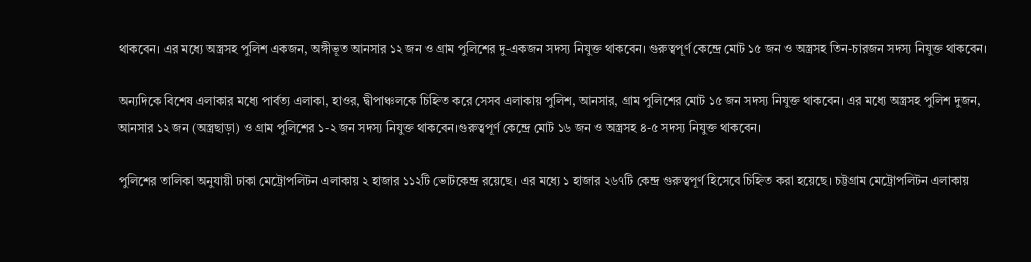থাকবেন। এর মধ্যে অস্ত্রসহ পুলিশ একজন, অঙ্গীভূত আনসার ১২ জন ও গ্রাম পুলিশের দু-একজন সদস্য নিযুক্ত থাকবেন। গুরুত্বপূর্ণ কেন্দ্রে মোট ১৫ জন ও অস্ত্রসহ তিন-চারজন সদস্য নিযুক্ত থাকবেন।

অন্যদিকে বিশেষ এলাকার মধ্যে পার্বত্য এলাকা, হাওর, দ্বীপাঞ্চলকে চিহ্নিত করে সেসব এলাকায় পুলিশ, আনসার, গ্রাম পুলিশের মোট ১৫ জন সদস্য নিযুক্ত থাকবেন। এর মধ্যে অস্ত্রসহ পুলিশ দুজন, আনসার ১২ জন (অস্ত্রছাড়া) ও গ্রাম পুলিশের ১-২ জন সদস্য নিযুক্ত থাকবেন।গুরুত্বপূর্ণ কেন্দ্রে মোট ১৬ জন ও অস্ত্রসহ ৪-৫ সদস্য নিযুক্ত থাকবেন।

পুলিশের তালিকা অনুযায়ী ঢাকা মেট্রোপলিটন এলাকায় ২ হাজার ১১২টি ভোটকেন্দ্র রয়েছে। এর মধ্যে ১ হাজার ২৬৭টি কেন্দ্র গুরুত্বপূর্ণ হিসেবে চিহ্নিত করা হয়েছে। চট্টগ্রাম মেট্রোপলিটন এলাকায়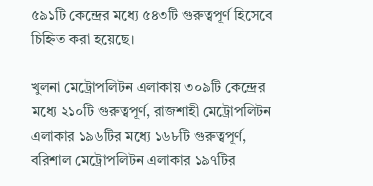৫৯১টি কেন্দ্রের মধ্যে ৫৪৩টি গুরুত্বপূর্ণ হিসেবে চিহ্নিত করা হয়েছে।

খুলনা মেট্রোপলিটন এলাকায় ৩০৯টি কেন্দ্রের মধ্যে ২১০টি গুরুত্বপূর্ণ, রাজশাহী মেট্রোপলিটন এলাকার ১৯৬টির মধ্যে ১৬৮টি গুরুত্বপূর্ণ, বরিশাল মেট্রোপলিটন এলাকার ১৯৭টির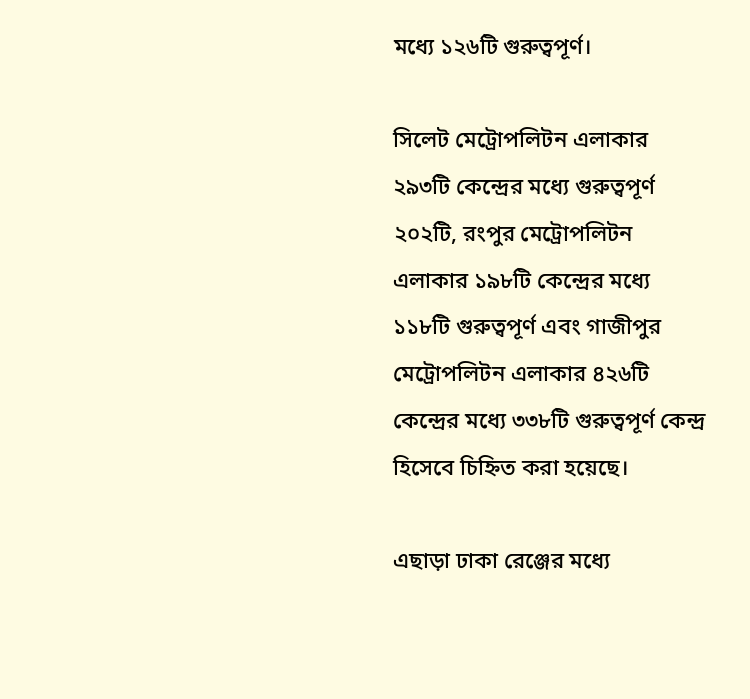মধ্যে ১২৬টি গুরুত্বপূর্ণ।

সিলেট মেট্রোপলিটন এলাকার ২৯৩টি কেন্দ্রের মধ্যে গুরুত্বপূর্ণ ২০২টি, রংপুর মেট্রোপলিটন এলাকার ১৯৮টি কেন্দ্রের মধ্যে ১১৮টি গুরুত্বপূর্ণ এবং গাজীপুর মেট্রোপলিটন এলাকার ৪২৬টি কেন্দ্রের মধ্যে ৩৩৮টি গুরুত্বপূর্ণ কেন্দ্র হিসেবে চিহ্নিত করা হয়েছে।

এছাড়া ঢাকা রেঞ্জের মধ্যে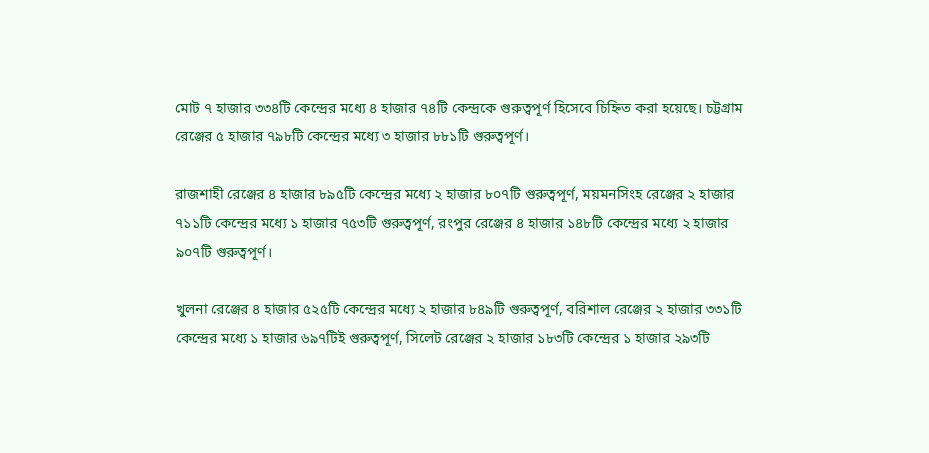মোট ৭ হাজার ৩৩৪টি কেন্দ্রের মধ্যে ৪ হাজার ৭৪টি কেন্দ্রকে গুরুত্বপূর্ণ হিসেবে চিহ্নিত করা হয়েছে। চট্টগ্রাম রেঞ্জের ৫ হাজার ৭৯৮টি কেন্দ্রের মধ্যে ৩ হাজার ৮৮১টি গুরুত্বপূর্ণ।

রাজশাহী রেঞ্জের ৪ হাজার ৮৯৫টি কেন্দ্রের মধ্যে ২ হাজার ৮০৭টি গুরুত্বপূর্ণ, ময়মনসিংহ রেঞ্জের ২ হাজার ৭১১টি কেন্দ্রের মধ্যে ১ হাজার ৭৫৩টি গুরুত্বপূর্ণ, রংপুর রেঞ্জের ৪ হাজার ১৪৮টি কেন্দ্রের মধ্যে ২ হাজার ৯০৭টি গুরুত্বপূর্ণ।

খুলনা রেঞ্জের ৪ হাজার ৫২৫টি কেন্দ্রের মধ্যে ২ হাজার ৮৪৯টি গুরুত্বপূর্ণ, বরিশাল রেঞ্জের ২ হাজার ৩৩১টি কেন্দ্রের মধ্যে ১ হাজার ৬৯৭টিই গুরুত্বপূর্ণ, সিলেট রেঞ্জের ২ হাজার ১৮৩টি কেন্দ্রের ১ হাজার ২৯৩টি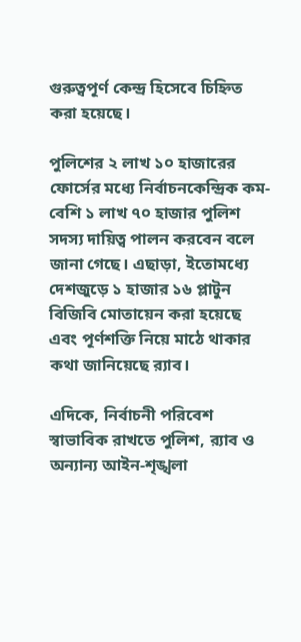গুরুত্বপূর্ণ কেন্দ্র হিসেবে চিহ্নিত করা হয়েছে।

পুলিশের ২ লাখ ১০ হাজারের ফোর্সের মধ্যে নির্বাচনকেন্দ্রিক কম-বেশি ১ লাখ ৭০ হাজার পুলিশ সদস্য দায়িত্ব পালন করবেন বলে জানা গেছে। এছাড়া, ইতোমধ্যে দেশজুড়ে ১ হাজার ১৬ প্লাটুন বিজিবি মোতায়েন করা হয়েছে এবং পূর্ণশক্তি নিয়ে মাঠে থাকার কথা জানিয়েছে র‌্যাব।

এদিকে, নির্বাচনী পরিবেশ স্বাভাবিক রাখতে পুলিশ, র‌্যাব ও অন্যান্য আইন-শৃঙ্খলা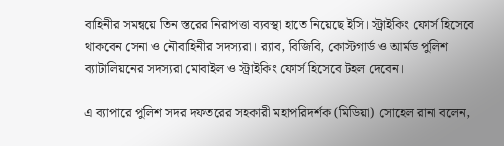বাহিনীর সমন্বয়ে তিন স্তরের নিরাপত্তা ব্যবস্থা হাতে নিয়েছে ইসি। স্ট্রাইকিং ফোর্স হিসেবে থাকবেন সেনা ও নৌবাহিনীর সদস্যরা। র‌্যাব, বিজিবি, কোস্টগার্ড ও আর্মড পুলিশ ব্যাটালিয়নের সদস্যরা মোবাইল ও স্ট্রাইকিং ফোর্স হিসেবে টহল দেবেন।

এ ব্যাপারে পুলিশ সদর দফতরের সহকারী মহাপরিদর্শক (মিডিয়া) সোহেল রানা বলেন,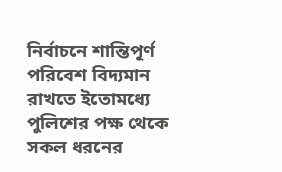নির্বাচনে শান্তিপূর্ণ পরিবেশ বিদ্যমান রাখতে ইতোমধ্যে পুলিশের পক্ষ থেকে সকল ধরনের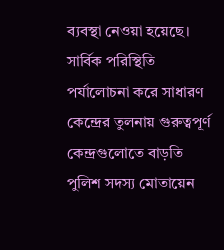ব্যবস্থা নেওয়া হয়েছে। সার্বিক পরিস্থিতি পর্যালোচনা করে সাধারণ কেন্দ্রের তুলনায় গুরুত্বপূর্ণ কেন্দ্রগুলোতে বাড়তি পুলিশ সদস্য মোতায়েন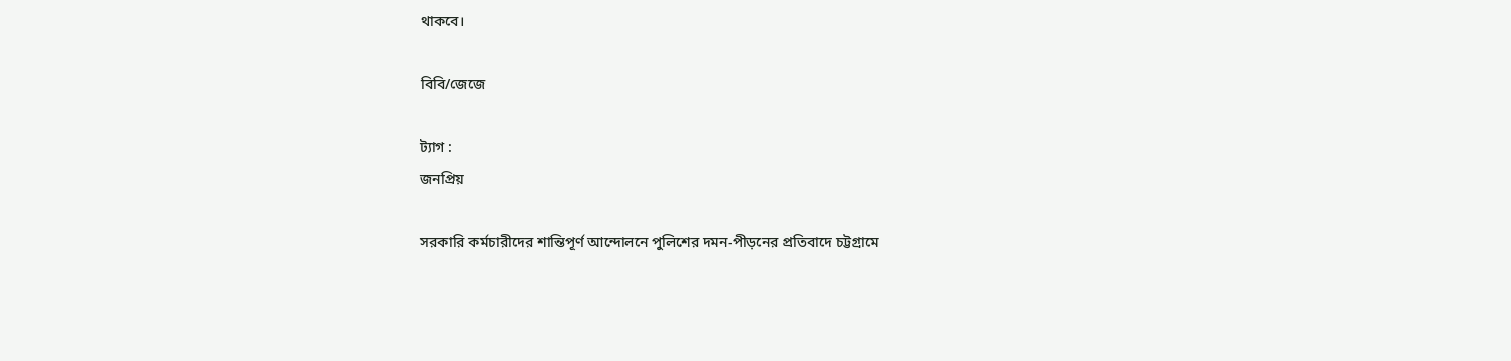থাকবে।

বিবি/জেজে

ট্যাগ :
জনপ্রিয়

সরকারি কর্মচারীদের শান্তিপূর্ণ আন্দোলনে পুলিশের দমন-পীড়নের প্রতিবাদে চট্টগ্রামে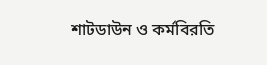শাটডাউন ও কর্মবিরতি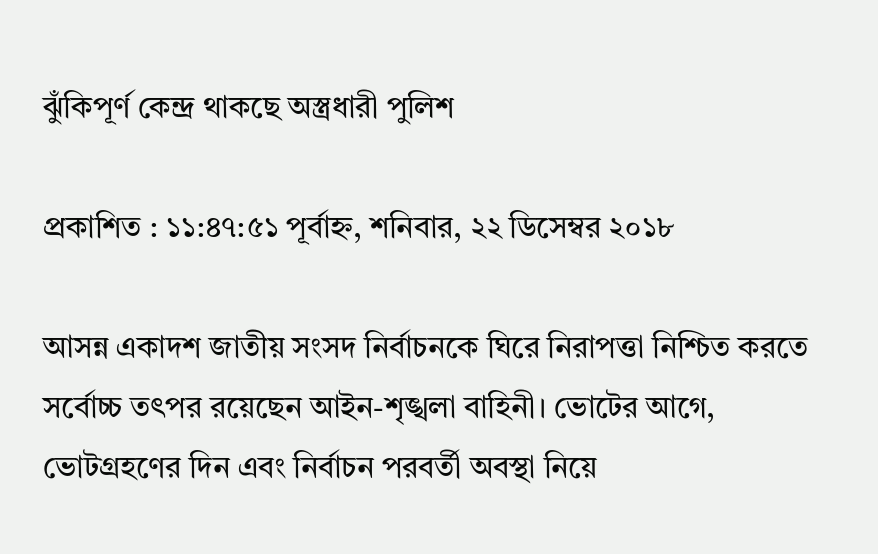ঝুঁকিপূর্ণ কেন্দ্র থাকছে অস্ত্রধারী পুলিশ

প্রকাশিত : ১১:৪৭:৫১ পূর্বাহ্ন, শনিবার, ২২ ডিসেম্বর ২০১৮

আসন্ন একাদশ জাতীয় সংসদ নির্বাচনকে ঘিরে নিরাপত্তা নিশ্চিত করতে সর্বোচ্চ তৎপর রয়েছেন আইন-শৃঙ্খলা বাহিনী। ভোটের আগে, ভোটগ্রহণের দিন এবং নির্বাচন পরবর্তী অবস্থা নিয়ে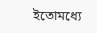ইতোমধ্যে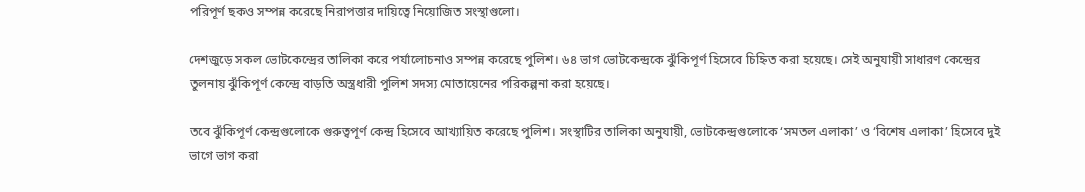পরিপূর্ণ ছকও সম্পন্ন করেছে নিরাপত্তার দায়িত্বে নিয়োজিত সংস্থাগুলো।

দেশজুড়ে সকল ভোটকেন্দ্রের তালিকা করে পর্যালোচনাও সম্পন্ন করেছে পুলিশ। ৬৪ ভাগ ভোটকেন্দ্রকে ঝুঁকিপূর্ণ হিসেবে চিহ্নিত করা হয়েছে। সেই অনুযায়ী সাধারণ কেন্দ্রের তুলনায় ঝুঁকিপূর্ণ কেন্দ্রে বাড়তি অস্ত্রধারী পুলিশ সদস্য মোতায়েনের পরিকল্পনা করা হয়েছে।

তবে ঝুঁকিপূর্ণ কেন্দ্রগুলোকে গুরুত্বপূর্ণ কেন্দ্র হিসেবে আখ্যায়িত করেছে পুলিশ। সংস্থাটির তালিকা অনুযায়ী, ভোটকেন্দ্রগুলোকে ‘সমতল এলাকা’ ও ‘বিশেষ এলাকা’ হিসেবে দুই ভাগে ভাগ করা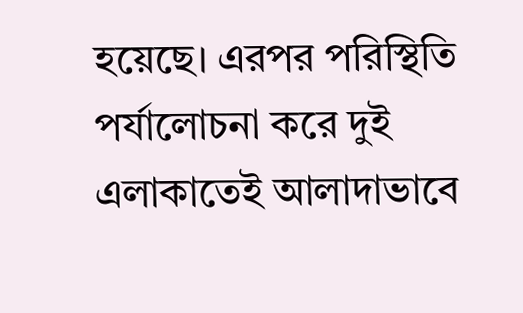হয়েছে। এরপর পরিস্থিতি পর্যালোচনা করে দুই এলাকাতেই আলাদাভাবে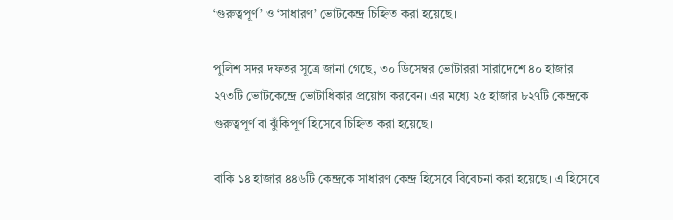‘গুরুত্বপূর্ণ’ ও ‘সাধারণ’ ভোটকেন্দ্র চিহ্নিত করা হয়েছে।

পুলিশ সদর দফতর সূত্রে জানা গেছে, ৩০ ডিসেম্বর ভোটাররা সারাদেশে ৪০ হাজার ২৭৩টি ভোটকেন্দ্রে ভোটাধিকার প্রয়োগ করবেন। এর মধ্যে ২৫ হাজার ৮২৭টি কেন্দ্রকে গুরুত্বপূর্ণ বা ঝুঁকিপূর্ণ হিসেবে চিহ্নিত করা হয়েছে।

বাকি ১৪ হাজার ৪৪৬টি কেন্দ্রকে সাধারণ কেন্দ্র হিসেবে বিবেচনা করা হয়েছে। এ হিসেবে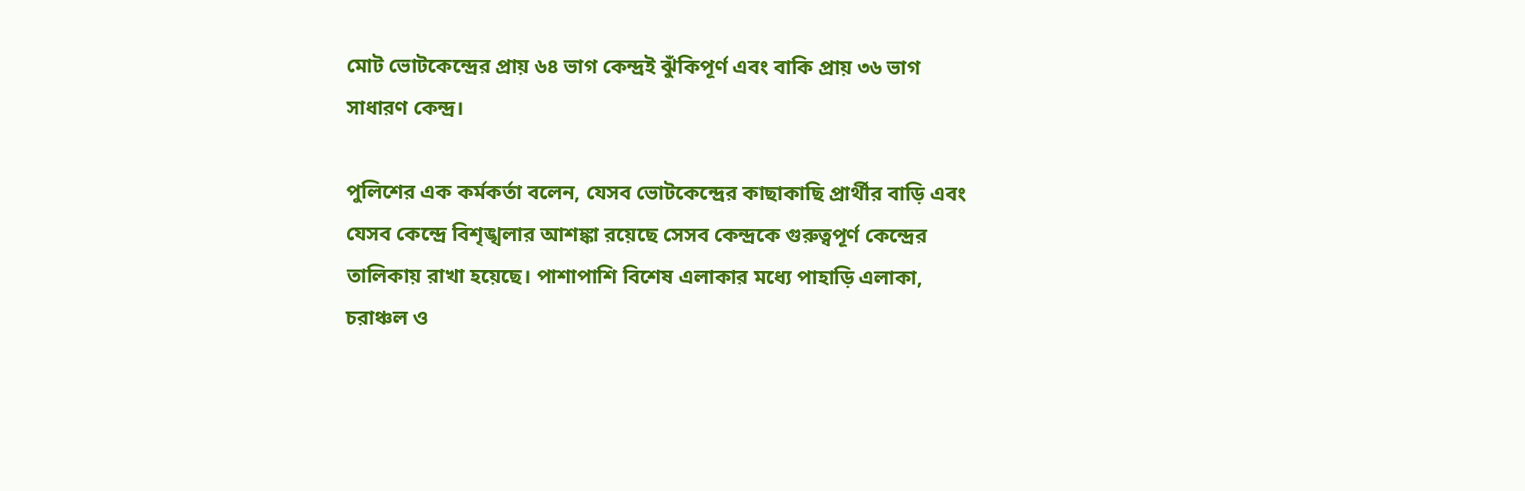মোট ভোটকেন্দ্রের প্রায় ৬৪ ভাগ কেন্দ্রই ঝুঁকিপূর্ণ এবং বাকি প্রায় ৩৬ ভাগ সাধারণ কেন্দ্র।

পুলিশের এক কর্মকর্তা বলেন, যেসব ভোটকেন্দ্রের কাছাকাছি প্রার্থীর বাড়ি এবং যেসব কেন্দ্রে বিশৃঙ্খলার আশঙ্কা রয়েছে সেসব কেন্দ্রকে গুরুত্বপূর্ণ কেন্দ্রের তালিকায় রাখা হয়েছে। পাশাপাশি বিশেষ এলাকার মধ্যে পাহাড়ি এলাকা, চরাঞ্চল ও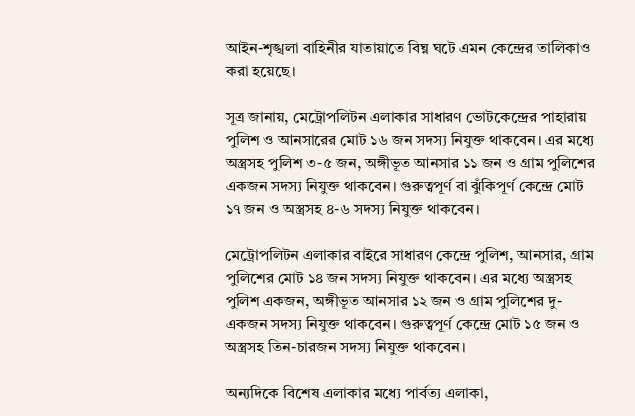আইন-শৃঙ্খলা বাহিনীর যাতায়াতে বিঘ্ন ঘটে এমন কেন্দ্রের তালিকাও করা হয়েছে।

সূত্র জানায়, মেট্রোপলিটন এলাকার সাধারণ ভোটকেন্দ্রের পাহারায় পুলিশ ও আনসারের মোট ১৬ জন সদস্য নিযুক্ত থাকবেন। এর মধ্যে অস্ত্রসহ পুলিশ ৩-৫ জন, অঙ্গীভূত আনসার ১১ জন ও গ্রাম পুলিশের একজন সদস্য নিযুক্ত থাকবেন। গুরুত্বপূর্ণ বা ঝুঁকিপূর্ণ কেন্দ্রে মোট ১৭ জন ও অস্ত্রসহ ৪-৬ সদস্য নিযুক্ত থাকবেন।

মেট্রোপলিটন এলাকার বাইরে সাধারণ কেন্দ্রে পুলিশ, আনসার, গ্রাম পুলিশের মোট ১৪ জন সদস্য নিযুক্ত থাকবেন। এর মধ্যে অস্ত্রসহ পুলিশ একজন, অঙ্গীভূত আনসার ১২ জন ও গ্রাম পুলিশের দু-একজন সদস্য নিযুক্ত থাকবেন। গুরুত্বপূর্ণ কেন্দ্রে মোট ১৫ জন ও অস্ত্রসহ তিন-চারজন সদস্য নিযুক্ত থাকবেন।

অন্যদিকে বিশেষ এলাকার মধ্যে পার্বত্য এলাকা,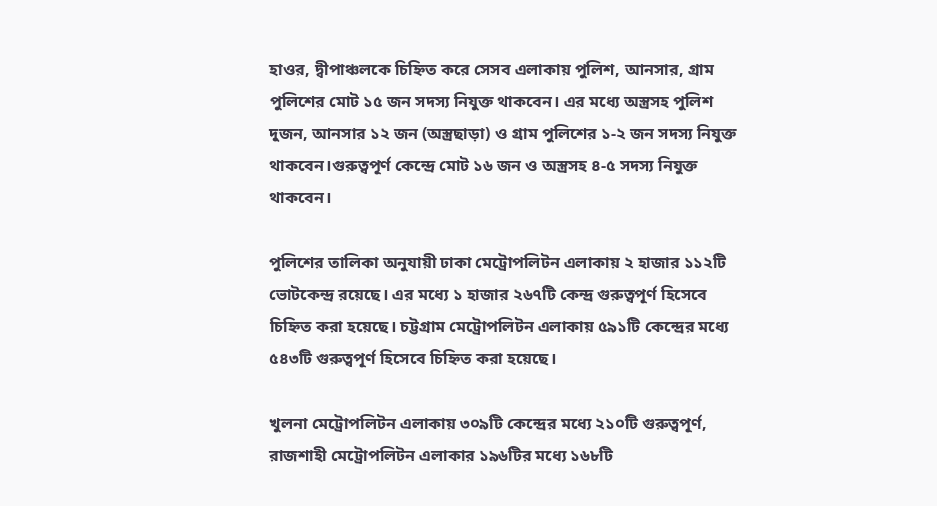হাওর, দ্বীপাঞ্চলকে চিহ্নিত করে সেসব এলাকায় পুলিশ, আনসার, গ্রাম পুলিশের মোট ১৫ জন সদস্য নিযুক্ত থাকবেন। এর মধ্যে অস্ত্রসহ পুলিশ দুজন, আনসার ১২ জন (অস্ত্রছাড়া) ও গ্রাম পুলিশের ১-২ জন সদস্য নিযুক্ত থাকবেন।গুরুত্বপূর্ণ কেন্দ্রে মোট ১৬ জন ও অস্ত্রসহ ৪-৫ সদস্য নিযুক্ত থাকবেন।

পুলিশের তালিকা অনুযায়ী ঢাকা মেট্রোপলিটন এলাকায় ২ হাজার ১১২টি ভোটকেন্দ্র রয়েছে। এর মধ্যে ১ হাজার ২৬৭টি কেন্দ্র গুরুত্বপূর্ণ হিসেবে চিহ্নিত করা হয়েছে। চট্টগ্রাম মেট্রোপলিটন এলাকায় ৫৯১টি কেন্দ্রের মধ্যে ৫৪৩টি গুরুত্বপূর্ণ হিসেবে চিহ্নিত করা হয়েছে।

খুলনা মেট্রোপলিটন এলাকায় ৩০৯টি কেন্দ্রের মধ্যে ২১০টি গুরুত্বপূর্ণ, রাজশাহী মেট্রোপলিটন এলাকার ১৯৬টির মধ্যে ১৬৮টি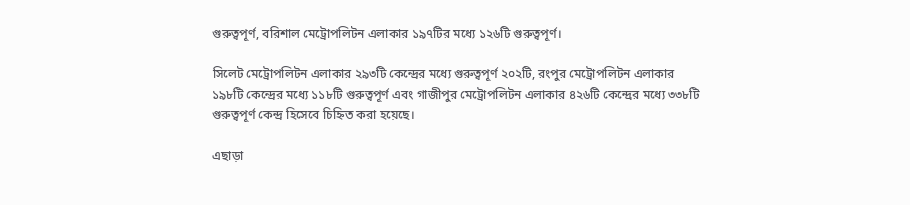গুরুত্বপূর্ণ, বরিশাল মেট্রোপলিটন এলাকার ১৯৭টির মধ্যে ১২৬টি গুরুত্বপূর্ণ।

সিলেট মেট্রোপলিটন এলাকার ২৯৩টি কেন্দ্রের মধ্যে গুরুত্বপূর্ণ ২০২টি, রংপুর মেট্রোপলিটন এলাকার ১৯৮টি কেন্দ্রের মধ্যে ১১৮টি গুরুত্বপূর্ণ এবং গাজীপুর মেট্রোপলিটন এলাকার ৪২৬টি কেন্দ্রের মধ্যে ৩৩৮টি গুরুত্বপূর্ণ কেন্দ্র হিসেবে চিহ্নিত করা হয়েছে।

এছাড়া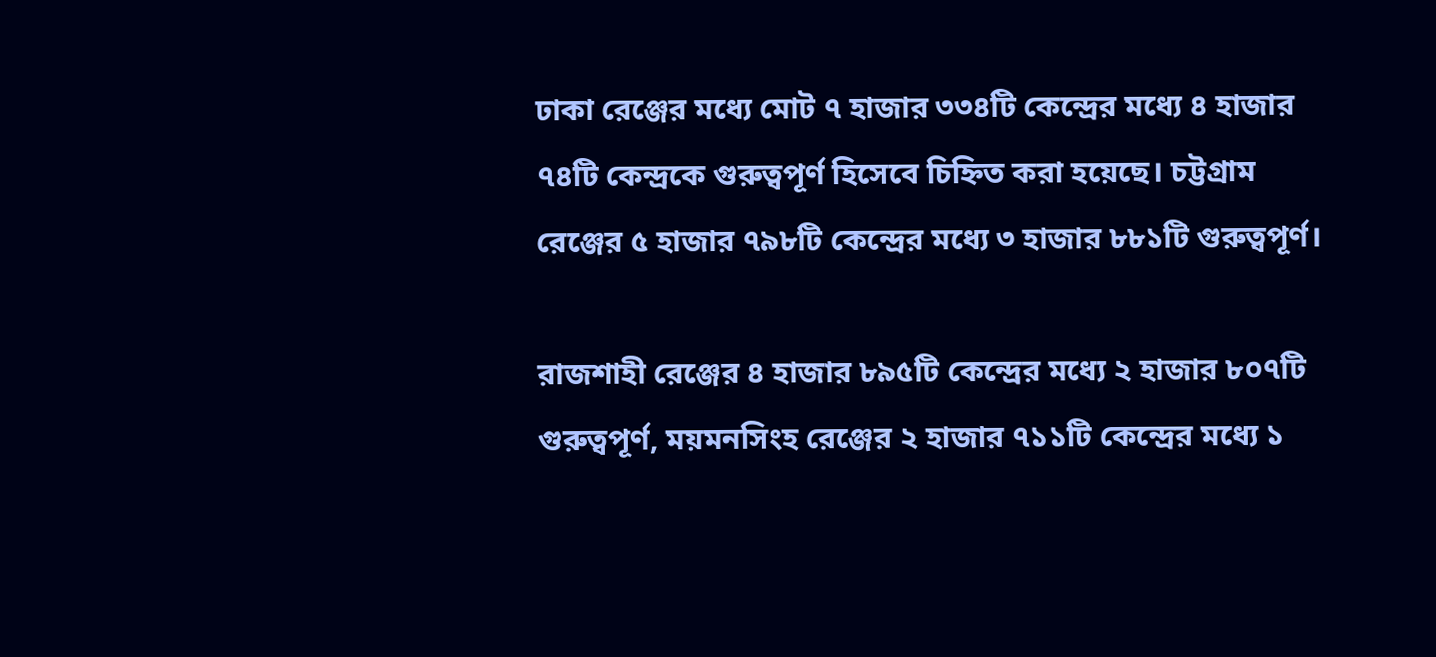ঢাকা রেঞ্জের মধ্যে মোট ৭ হাজার ৩৩৪টি কেন্দ্রের মধ্যে ৪ হাজার ৭৪টি কেন্দ্রকে গুরুত্বপূর্ণ হিসেবে চিহ্নিত করা হয়েছে। চট্টগ্রাম রেঞ্জের ৫ হাজার ৭৯৮টি কেন্দ্রের মধ্যে ৩ হাজার ৮৮১টি গুরুত্বপূর্ণ।

রাজশাহী রেঞ্জের ৪ হাজার ৮৯৫টি কেন্দ্রের মধ্যে ২ হাজার ৮০৭টি গুরুত্বপূর্ণ, ময়মনসিংহ রেঞ্জের ২ হাজার ৭১১টি কেন্দ্রের মধ্যে ১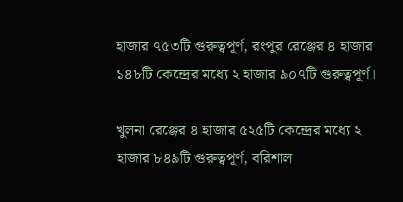হাজার ৭৫৩টি গুরুত্বপূর্ণ, রংপুর রেঞ্জের ৪ হাজার ১৪৮টি কেন্দ্রের মধ্যে ২ হাজার ৯০৭টি গুরুত্বপূর্ণ।

খুলনা রেঞ্জের ৪ হাজার ৫২৫টি কেন্দ্রের মধ্যে ২ হাজার ৮৪৯টি গুরুত্বপূর্ণ, বরিশাল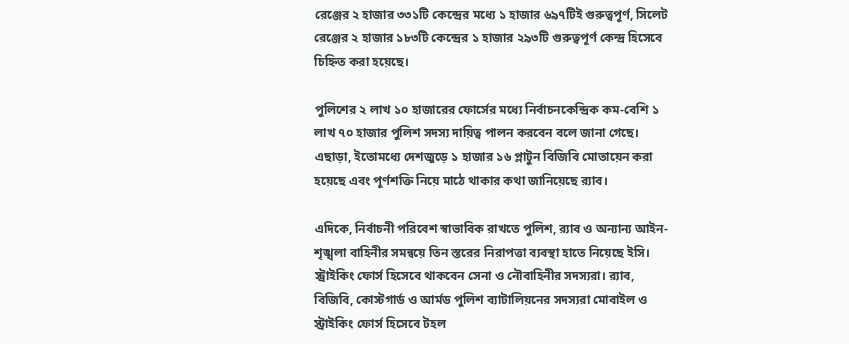রেঞ্জের ২ হাজার ৩৩১টি কেন্দ্রের মধ্যে ১ হাজার ৬৯৭টিই গুরুত্বপূর্ণ, সিলেট রেঞ্জের ২ হাজার ১৮৩টি কেন্দ্রের ১ হাজার ২৯৩টি গুরুত্বপূর্ণ কেন্দ্র হিসেবে চিহ্নিত করা হয়েছে।

পুলিশের ২ লাখ ১০ হাজারের ফোর্সের মধ্যে নির্বাচনকেন্দ্রিক কম-বেশি ১ লাখ ৭০ হাজার পুলিশ সদস্য দায়িত্ব পালন করবেন বলে জানা গেছে। এছাড়া, ইতোমধ্যে দেশজুড়ে ১ হাজার ১৬ প্লাটুন বিজিবি মোতায়েন করা হয়েছে এবং পূর্ণশক্তি নিয়ে মাঠে থাকার কথা জানিয়েছে র‌্যাব।

এদিকে, নির্বাচনী পরিবেশ স্বাভাবিক রাখতে পুলিশ, র‌্যাব ও অন্যান্য আইন-শৃঙ্খলা বাহিনীর সমন্বয়ে তিন স্তরের নিরাপত্তা ব্যবস্থা হাতে নিয়েছে ইসি। স্ট্রাইকিং ফোর্স হিসেবে থাকবেন সেনা ও নৌবাহিনীর সদস্যরা। র‌্যাব, বিজিবি, কোস্টগার্ড ও আর্মড পুলিশ ব্যাটালিয়নের সদস্যরা মোবাইল ও স্ট্রাইকিং ফোর্স হিসেবে টহল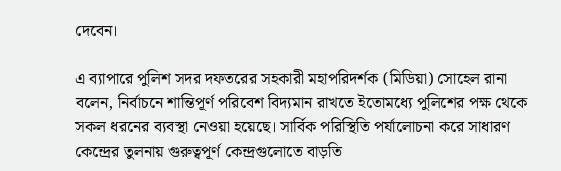দেবেন।

এ ব্যাপারে পুলিশ সদর দফতরের সহকারী মহাপরিদর্শক (মিডিয়া) সোহেল রানা বলেন, নির্বাচনে শান্তিপূর্ণ পরিবেশ বিদ্যমান রাখতে ইতোমধ্যে পুলিশের পক্ষ থেকে সকল ধরনের ব্যবস্থা নেওয়া হয়েছে। সার্বিক পরিস্থিতি পর্যালোচনা করে সাধারণ কেন্দ্রের তুলনায় গুরুত্বপূর্ণ কেন্দ্রগুলোতে বাড়তি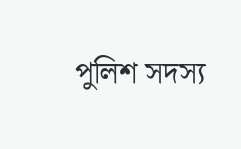পুলিশ সদস্য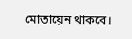মোতায়েন থাকবে।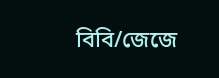বিবি/জেজে